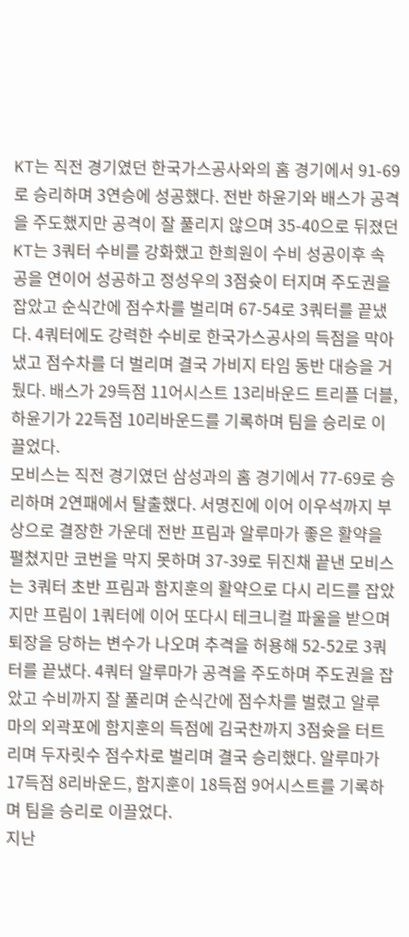KT는 직전 경기였던 한국가스공사와의 홈 경기에서 91-69로 승리하며 3연승에 성공했다. 전반 하윤기와 배스가 공격을 주도했지만 공격이 잘 풀리지 않으며 35-40으로 뒤졌던 KT는 3쿼터 수비를 강화했고 한희원이 수비 성공이후 속공을 연이어 성공하고 정성우의 3점슛이 터지며 주도권을 잡았고 순식간에 점수차를 벌리며 67-54로 3쿼터를 끝냈다. 4쿼터에도 강력한 수비로 한국가스공사의 득점을 막아냈고 점수차를 더 벌리며 결국 가비지 타임 동반 대승을 거뒀다. 배스가 29득점 11어시스트 13리바운드 트리플 더블, 하윤기가 22득점 10리바운드를 기록하며 팀을 승리로 이끌었다.
모비스는 직전 경기였던 삼성과의 홈 경기에서 77-69로 승리하며 2연패에서 탈출했다. 서명진에 이어 이우석까지 부상으로 결장한 가운데 전반 프림과 알루마가 좋은 활약을 펼쳤지만 코번을 막지 못하며 37-39로 뒤진채 끝낸 모비스는 3쿼터 초반 프림과 함지훈의 활약으로 다시 리드를 잡았지만 프림이 1쿼터에 이어 또다시 테크니컬 파울을 받으며 퇴장을 당하는 변수가 나오며 추격을 허용해 52-52로 3쿼터를 끝냈다. 4쿼터 알루마가 공격을 주도하며 주도권을 잡았고 수비까지 잘 풀리며 순식간에 점수차를 벌렸고 알루마의 외곽포에 함지훈의 득점에 김국찬까지 3점슛을 터트리며 두자릿수 점수차로 벌리며 결국 승리했다. 알루마가 17득점 8리바운드, 함지훈이 18득점 9어시스트를 기록하며 팀을 승리로 이끌었다.
지난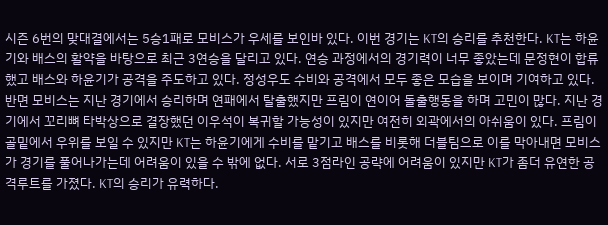시즌 6번의 맞대결에서는 5승1패로 모비스가 우세를 보인바 있다. 이번 경기는 KT의 승리를 추천한다. KT는 하윤기와 배스의 활약을 바탕으로 최근 3연승을 달리고 있다. 연승 과정에서의 경기력이 너무 좋았는데 문정현이 합류했고 배스와 하윤기가 공격을 주도하고 있다. 정성우도 수비와 공격에서 모두 좋은 모습을 보이며 기여하고 있다. 반면 모비스는 지난 경기에서 승리하며 연패에서 탈출했지만 프림이 연이어 돌출행동을 하며 고민이 많다. 지난 경기에서 꼬리뼈 타박상으로 결장했던 이우석이 복귀할 가능성이 있지만 여전히 외곽에서의 아쉬움이 있다. 프림이 골밑에서 우위를 보일 수 있지만 KT는 하윤기에게 수비를 맡기고 배스를 비롯해 더블팀으로 이를 막아내면 모비스가 경기를 풀어나가는데 어려움이 있을 수 밖에 없다. 서로 3점라인 공략에 어려움이 있지만 KT가 좀더 유연한 공격루트를 가졌다. KT의 승리가 유력하다.